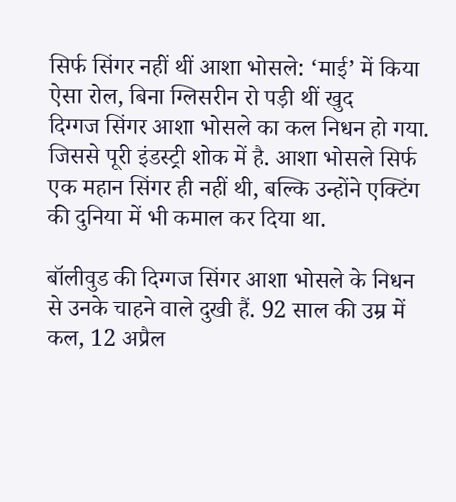सिर्फ सिंगर नहीं थीं आशा भोसले: ‘माई’ में किया ऐसा रोल, बिना ग्लिसरीन रो पड़ी थीं खुद
दिग्गज सिंगर आशा भोसले का कल निधन हो गया. जिससे पूरी इंडस्ट्री शोक में है. आशा भोसले सिर्फ एक महान सिंगर ही नहीं थी, बल्कि उन्होंने एक्टिंग की दुनिया में भी कमाल कर दिया था.

बॉलीवुड की दिग्गज सिंगर आशा भोसले के निधन से उनके चाहने वाले दुखी हैं. 92 साल की उम्र में कल, 12 अप्रैल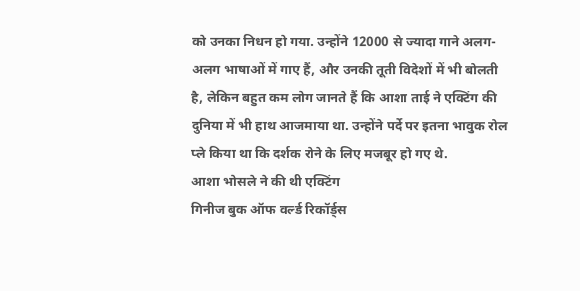को उनका निधन हो गया. उन्होंने 12000 से ज्यादा गाने अलग-अलग भाषाओं में गाए हैं, और उनकी तूती विदेशों में भी बोलती है, लेकिन बहुत कम लोग जानते हैं कि आशा ताई ने एक्टिंग की दुनिया में भी हाथ आजमाया था. उन्होंने पर्दे पर इतना भावुक रोल प्ले किया था कि दर्शक रोने के लिए मजबूर हो गए थे.
आशा भोसले ने की थी एक्टिंग
गिनीज बुक ऑफ वर्ल्ड रिकॉर्ड्स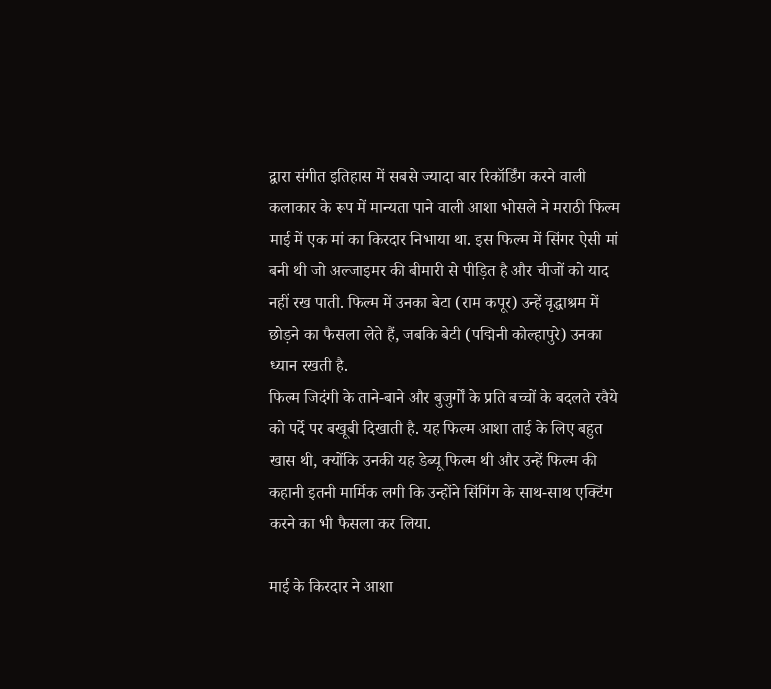द्वारा संगीत इतिहास में सबसे ज्यादा बार रिकॉर्डिंग करने वाली कलाकार के रूप में मान्यता पाने वाली आशा भोसले ने मराठी फिल्म माई में एक मां का किरदार निभाया था. इस फिल्म में सिंगर ऐसी मां बनी थी जो अल्जाइमर की बीमारी से पीड़ित है और चीजों को याद नहीं रख पाती. फिल्म में उनका बेटा (राम कपूर) उन्हें वृद्धाश्रम में छोड़ने का फैसला लेते हैं, जबकि बेटी (पद्मिनी कोल्हापुरे) उनका ध्यान रखती है.
फिल्म जिदंगी के ताने-बाने और बुजुर्गों के प्रति बच्चों के बदलते रवैये को पर्दे पर बखूबी दिखाती है. यह फिल्म आशा ताई के लिए बहुत खास थी, क्योंकि उनकी यह डेब्यू फिल्म थी और उन्हें फिल्म की कहानी इतनी मार्मिक लगी कि उन्होंने सिंगिंग के साथ-साथ एक्टिंग करने का भी फैसला कर लिया.

माई के किरदार ने आशा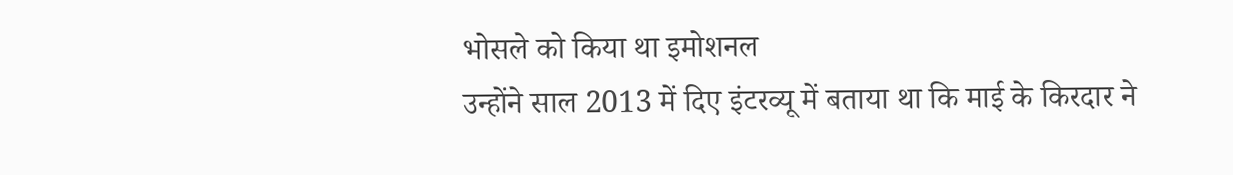भोसले को किया था इमोशनल
उन्होंने साल 2013 में दिए इंटरव्यू में बताया था कि माई के किरदार ने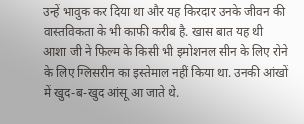उन्हें भावुक कर दिया था और यह किरदार उनके जीवन की वास्तविकता के भी काफी करीब है. खास बात यह थी आशा जी ने फिल्म के किसी भी इमोशनल सीन के लिए रोने के लिए ग्लिसरीन का इस्तेमाल नहीं किया था. उनकी आंखों में खुद-ब-खुद आंसू आ जाते थे.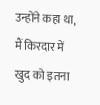उन्होंने कहा था, मैं किरदार में खुद को इतना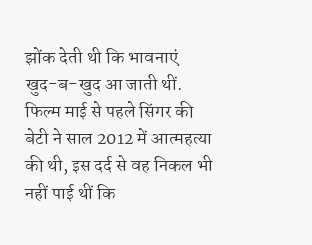झोंक देती थी कि भावनाएं खुद-ब-खुद आ जाती थीं. फिल्म माई से पहले सिंगर की बेटी ने साल 2012 में आत्महत्या की थी, इस दर्द से वह निकल भी नहीं पाई थीं कि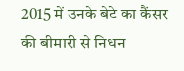2015 में उनके बेटे का कैंसर की बीमारी से निधन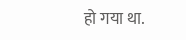हो गया था.